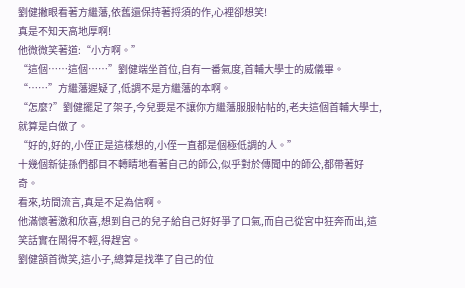劉健撇眼看著方繼藩,依舊還保持著捋須的作,心裡卻想笑!
真是不知天高地厚啊!
他微微笑著道:“小方啊。”
“這個……這個……”劉健端坐首位,自有一番氣度,首輔大學士的威儀畢。
“……”方繼藩遲疑了,低調不是方繼藩的本啊。
“怎麼?”劉健擺足了架子,今兒要是不讓你方繼藩服服帖帖的,老夫這個首輔大學士,就算是白做了。
“好的,好的,小侄正是這樣想的,小侄一直都是個極低調的人。”
十幾個新徒孫們都目不轉睛地看著自己的師公,似乎對於傳聞中的師公,都帶著好奇。
看來,坊間流言,真是不足為信啊。
他滿懷著激和欣喜,想到自己的兒子給自己好好爭了口氣,而自己從宮中狂奔而出,這笑話實在鬧得不輕,得趕宮。
劉健頷首微笑,這小子,總算是找準了自己的位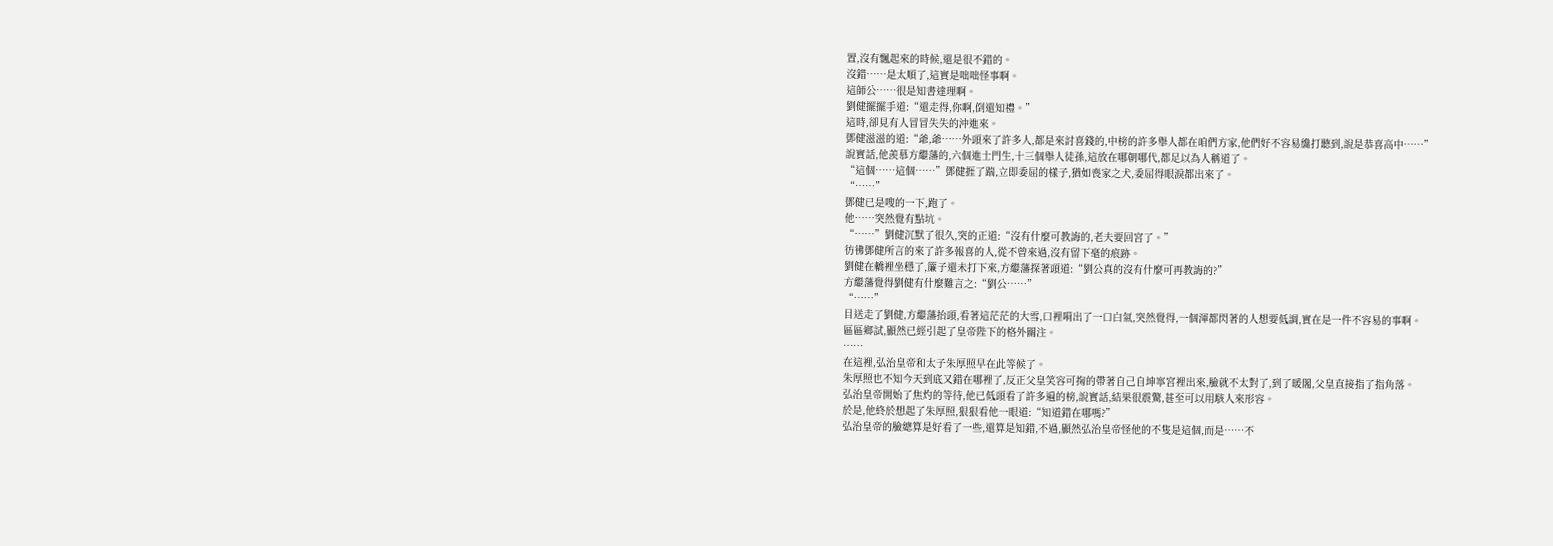置,沒有飄起來的時候,還是很不錯的。
沒錯……是太順了,這實是咄咄怪事啊。
這師公……很是知書達理啊。
劉健擺擺手道:“還走得,你啊,倒還知禮。”
這時,卻見有人冒冒失失的沖進來。
鄧健滋滋的道:“爺,爺……外頭來了許多人,都是來討喜錢的,中榜的許多舉人都在咱們方家,他們好不容易纔打聽到,說是恭喜高中……”
說實話,他羨慕方繼藩的,六個進士門生,十三個舉人徒孫,這放在哪朝哪代,都足以為人稱道了。
“這個……這個……”鄧健捱了踹,立即委屈的樣子,猶如喪家之犬,委屈得眼淚都出來了。
“……”
鄧健已是嗖的一下,跑了。
他……突然覺有點坑。
“……”劉健沉默了很久,突的正道:“沒有什麼可教誨的,老夫要回宮了。”
彷彿鄧健所言的來了許多報喜的人,從不曾來過,沒有留下毫的痕跡。
劉健在轎裡坐穩了,簾子還未打下來,方繼藩探著頭道:“劉公真的沒有什麼可再教誨的?”
方繼藩覺得劉健有什麼難言之:“劉公……”
“……”
目送走了劉健,方繼藩抬頭,看著這茫茫的大雪,口裡嗬出了一口白氣,突然覺得,一個渾都閃著的人想要低調,實在是一件不容易的事啊。
區區鄉試,顯然已經引起了皇帝陛下的格外關注。
……
在這裡,弘治皇帝和太子朱厚照早在此等候了。
朱厚照也不知今天到底又錯在哪裡了,反正父皇笑容可掬的帶著自己自坤寧宮裡出來,臉就不太對了,到了暖閣,父皇直接指了指角落。
弘治皇帝開始了焦灼的等待,他已低頭看了許多遍的榜,說實話,結果很震驚,甚至可以用駭人來形容。
於是,他終於想起了朱厚照,狠狠看他一眼道:“知道錯在哪嗎?”
弘治皇帝的臉總算是好看了一些,還算是知錯,不過,顯然弘治皇帝怪他的不隻是這個,而是……不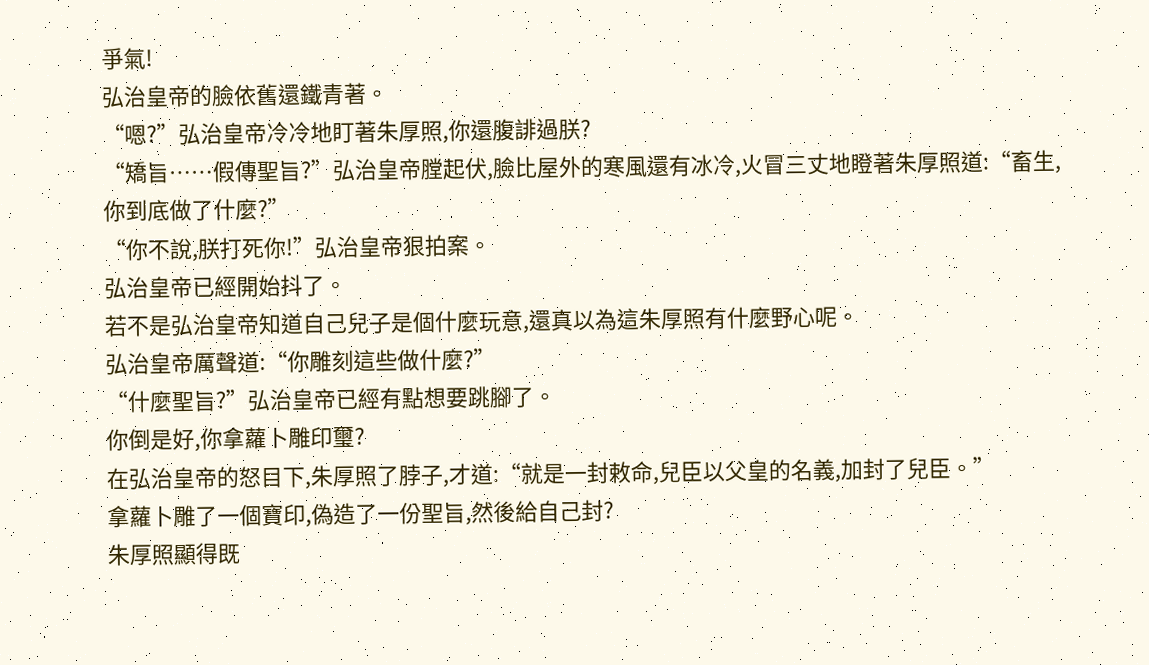爭氣!
弘治皇帝的臉依舊還鐵青著。
“嗯?”弘治皇帝冷冷地盯著朱厚照,你還腹誹過朕?
“矯旨……假傳聖旨?”弘治皇帝膛起伏,臉比屋外的寒風還有冰冷,火冒三丈地瞪著朱厚照道:“畜生,你到底做了什麼?”
“你不說,朕打死你!”弘治皇帝狠拍案。
弘治皇帝已經開始抖了。
若不是弘治皇帝知道自己兒子是個什麼玩意,還真以為這朱厚照有什麼野心呢。
弘治皇帝厲聲道:“你雕刻這些做什麼?”
“什麼聖旨?”弘治皇帝已經有點想要跳腳了。
你倒是好,你拿蘿卜雕印璽?
在弘治皇帝的怒目下,朱厚照了脖子,才道:“就是一封敕命,兒臣以父皇的名義,加封了兒臣。”
拿蘿卜雕了一個寶印,偽造了一份聖旨,然後給自己封?
朱厚照顯得既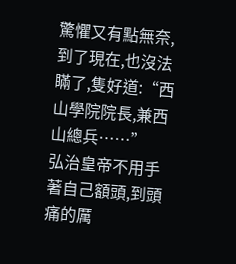驚懼又有點無奈,到了現在,也沒法瞞了,隻好道:“西山學院院長,兼西山總兵……”
弘治皇帝不用手著自己額頭,到頭痛的厲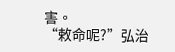害。
“敕命呢?”弘治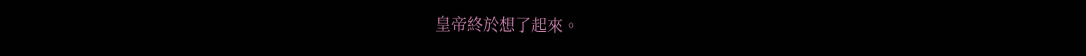皇帝終於想了起來。